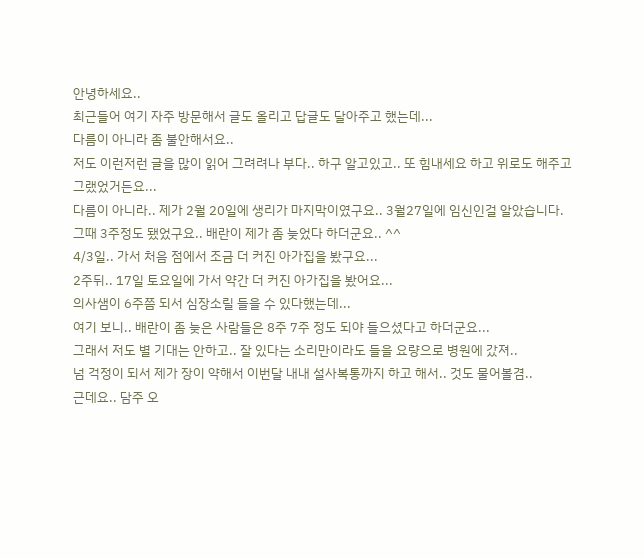안녕하세요..
최근들어 여기 자주 방문해서 글도 올리고 답글도 달아주고 했는데...
다름이 아니라 좀 불안해서요..
저도 이런저런 글을 많이 읽어 그려려나 부다.. 하구 알고있고.. 또 힘내세요 하고 위로도 해주고
그랬었거든요...
다름이 아니라.. 제가 2월 20일에 생리가 마지막이였구요.. 3월27일에 임신인걸 알았습니다.
그때 3주정도 됐었구요.. 배란이 제가 좀 늦었다 하더군요.. ^^
4/3일.. 가서 처음 점에서 조금 더 커진 아가집을 봤구요...
2주뒤.. 17일 토요일에 가서 약간 더 커진 아가집을 봤어요...
의사샘이 6주쯤 되서 심장소릴 들을 수 있다했는데...
여기 보니.. 배란이 좀 늦은 사람들은 8주 7주 정도 되야 들으셨다고 하더군요...
그래서 저도 별 기대는 안하고.. 잘 있다는 소리만이라도 들을 요량으로 병원에 갔져..
넘 걱정이 되서 제가 장이 약해서 이번달 내내 설사복통까지 하고 해서.. 것도 물어볼겸..
근데요.. 담주 오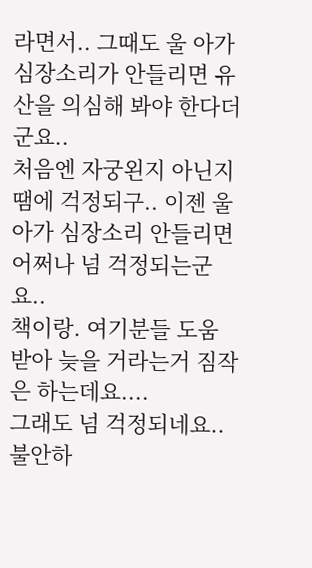라면서.. 그때도 울 아가 심장소리가 안들리면 유산을 의심해 봐야 한다더군요..
처음엔 자궁왼지 아닌지 땜에 걱정되구.. 이젠 울 아가 심장소리 안들리면 어쩌나 넘 걱정되는군요..
책이랑. 여기분들 도움 받아 늦을 거라는거 짐작은 하는데요....
그래도 넘 걱정되네요.. 불안하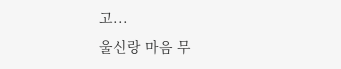고...
울신랑 마음 무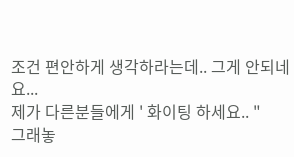조건 편안하게 생각하라는데.. 그게 안되네요...
제가 다른분들에게 ' 화이팅 하세요.. "
그래놓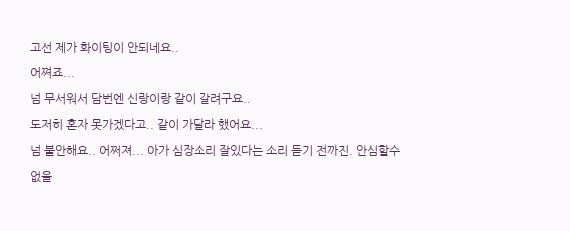고선 제가 화이팅이 안되네요..
어쪄죠...
넘 무서워서 담번엔 신랑이랑 같이 갈려구요..
도저히 혼자 못가겠다고.. 같이 가달라 했어요...
넘 불안해요.. 어쩌져... 아가 심장소리 잘있다는 소리 듣기 전까진. 안심할수 없을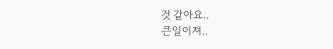것 같아요..
큰일이져..